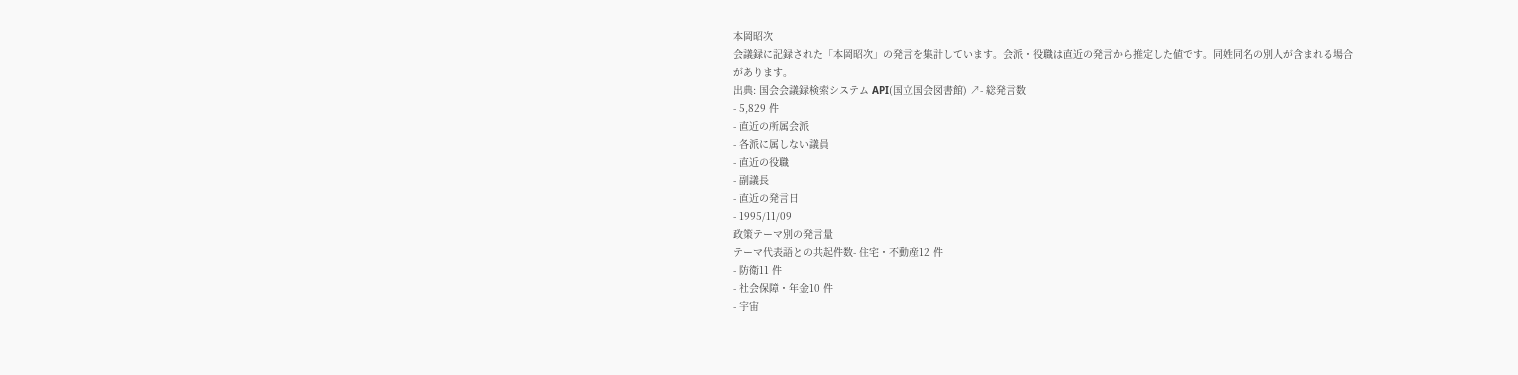本岡昭次
会議録に記録された「本岡昭次」の発言を集計しています。会派・役職は直近の発言から推定した値です。同姓同名の別人が含まれる場合があります。
出典: 国会会議録検索システム API(国立国会図書館) ↗- 総発言数
- 5,829 件
- 直近の所属会派
- 各派に属しない議員
- 直近の役職
- 副議長
- 直近の発言日
- 1995/11/09
政策テーマ別の発言量
テーマ代表語との共起件数- 住宅・不動産12 件
- 防衛11 件
- 社会保障・年金10 件
- 宇宙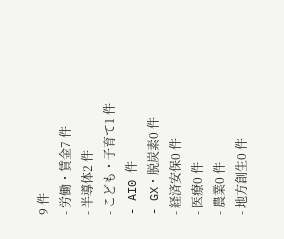9 件
- 労働・賃金7 件
- 半導体2 件
- こども・子育て1 件
- AI0 件
- GX・脱炭素0 件
- 経済安保0 件
- 医療0 件
- 農業0 件
- 地方創生0 件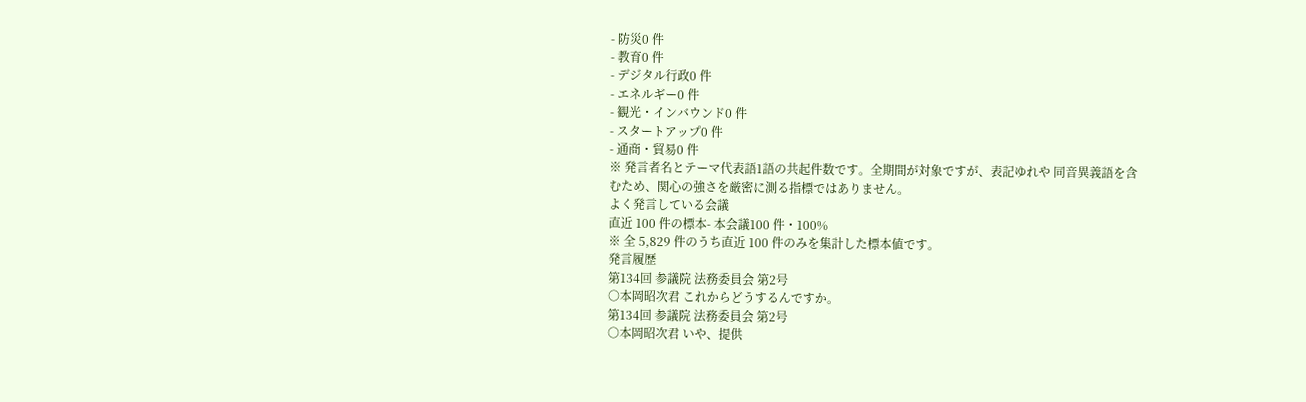- 防災0 件
- 教育0 件
- デジタル行政0 件
- エネルギー0 件
- 観光・インバウンド0 件
- スタートアップ0 件
- 通商・貿易0 件
※ 発言者名とテーマ代表語1語の共起件数です。全期間が対象ですが、表記ゆれや 同音異義語を含むため、関心の強さを厳密に測る指標ではありません。
よく発言している会議
直近 100 件の標本- 本会議100 件・100%
※ 全 5,829 件のうち直近 100 件のみを集計した標本値です。
発言履歴
第134回 参議院 法務委員会 第2号
○本岡昭次君 これからどうするんですか。
第134回 参議院 法務委員会 第2号
○本岡昭次君 いや、提供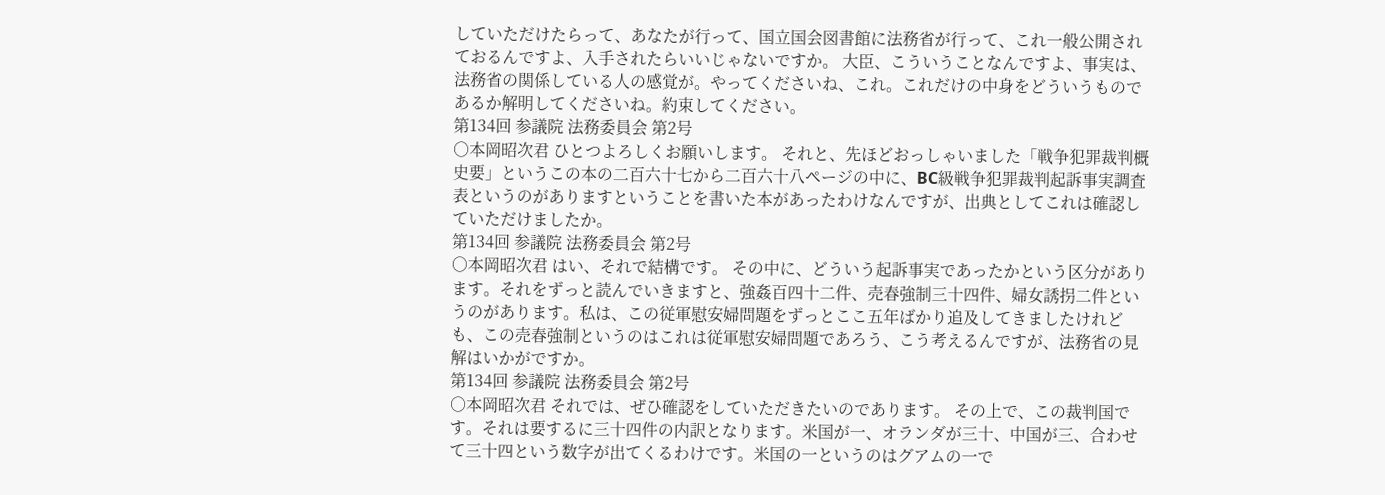していただけたらって、あなたが行って、国立国会図書館に法務省が行って、これ一般公開されておるんですよ、入手されたらいいじゃないですか。 大臣、こういうことなんですよ、事実は、法務省の関係している人の感覚が。やってくださいね、これ。これだけの中身をどういうものであるか解明してくださいね。約束してください。
第134回 参議院 法務委員会 第2号
○本岡昭次君 ひとつよろしくお願いします。 それと、先ほどおっしゃいました「戦争犯罪裁判概史要」というこの本の二百六十七から二百六十八ページの中に、BC級戦争犯罪裁判起訴事実調査表というのがありますということを書いた本があったわけなんですが、出典としてこれは確認していただけましたか。
第134回 参議院 法務委員会 第2号
○本岡昭次君 はい、それで結構です。 その中に、どういう起訴事実であったかという区分があります。それをずっと読んでいきますと、強姦百四十二件、売春強制三十四件、婦女誘拐二件というのがあります。私は、この従軍慰安婦問題をずっとここ五年ばかり追及してきましたけれども、この売春強制というのはこれは従軍慰安婦問題であろう、こう考えるんですが、法務省の見解はいかがですか。
第134回 参議院 法務委員会 第2号
○本岡昭次君 それでは、ぜひ確認をしていただきたいのであります。 その上で、この裁判国です。それは要するに三十四件の内訳となります。米国が一、オランダが三十、中国が三、合わせて三十四という数字が出てくるわけです。米国の一というのはグアムの一で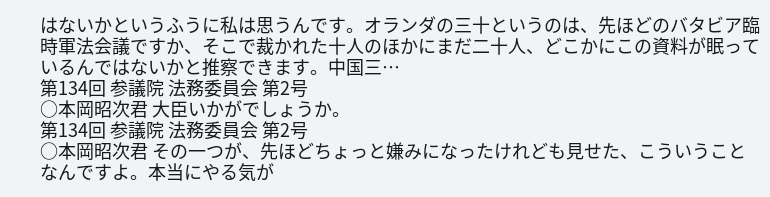はないかというふうに私は思うんです。オランダの三十というのは、先ほどのバタビア臨時軍法会議ですか、そこで裁かれた十人のほかにまだ二十人、どこかにこの資料が眠っているんではないかと推察できます。中国三…
第134回 参議院 法務委員会 第2号
○本岡昭次君 大臣いかがでしょうか。
第134回 参議院 法務委員会 第2号
○本岡昭次君 その一つが、先ほどちょっと嫌みになったけれども見せた、こういうことなんですよ。本当にやる気が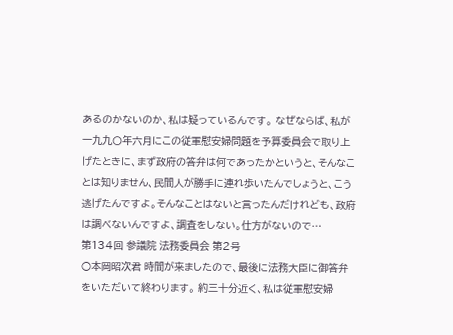あるのかないのか、私は疑っているんです。 なぜならば、私が一九九〇年六月にこの従軍慰安婦問題を予算委員会で取り上げたときに、まず政府の答弁は何であったかというと、そんなことは知りません、民間人が勝手に連れ歩いたんでしょうと、こう逃げたんですよ。そんなことはないと言ったんだけれども、政府は調べないんですよ、調査をしない。仕方がないので…
第134回 参議院 法務委員会 第2号
○本岡昭次君 時間が来ましたので、最後に法務大臣に御答弁をいただいて終わります。 約三十分近く、私は従軍慰安婦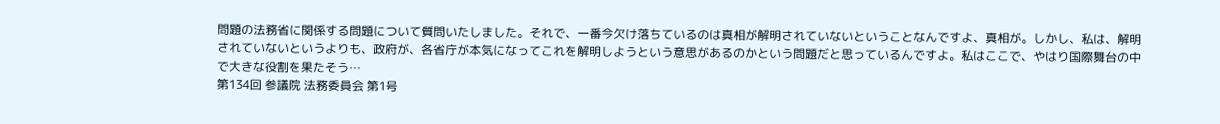問題の法務省に関係する問題について質問いたしました。それで、一番今欠け落ちているのは真相が解明されていないということなんですよ、真相が。しかし、私は、解明されていないというよりも、政府が、各省庁が本気になってこれを解明しようという意思があるのかという問題だと思っているんですよ。私はここで、やはり国際舞台の中で大きな役割を果たそう…
第134回 参議院 法務委員会 第1号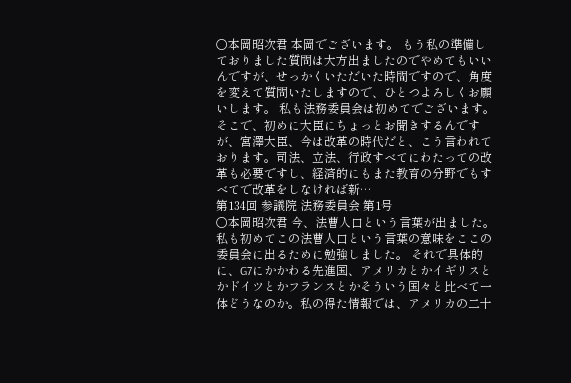○本岡昭次君 本岡でございます。 もう私の準備しておりました質問は大方出ましたのでやめてもいいんですが、せっかくいただいた時間ですので、角度を変えて質問いたしますので、ひとつよろしくお願いします。 私も法務委員会は初めてでございます。そこで、初めに大臣にちょっとお聞きするんですが、宮澤大臣、今は改革の時代だと、こう言われております。司法、立法、行政すべてにわたっての改革も必要ですし、経済的にもまた教育の分野でもすべてで改革をしなければ新…
第134回 参議院 法務委員会 第1号
○本岡昭次君 今、法曹人口という言葉が出ました。私も初めてこの法曹人口という言葉の意味をここの委員会に出るために勉強しました。 それで具体的に、G7にかかわる先進国、アメリカとかイギリスとかドイツとかフランスとかそういう国々と比べて一体どうなのか。私の得た情報では、アメリカの二十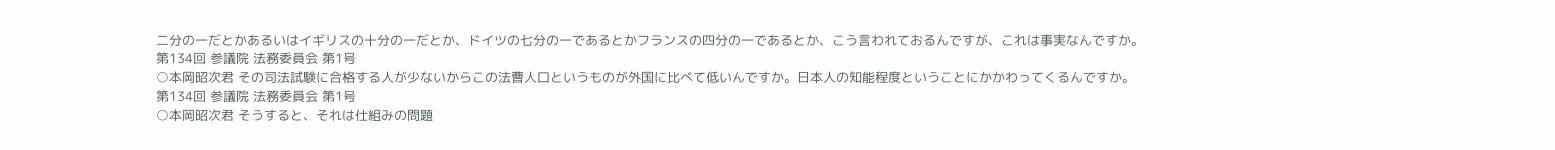二分の一だとかあるいはイギリスの十分の一だとか、ドイツの七分の一であるとかフランスの四分の一であるとか、こう言われておるんですが、これは事実なんですか。
第134回 参議院 法務委員会 第1号
○本岡昭次君 その司法試験に合格する人が少ないからこの法曹人口というものが外国に比べて低いんですか。日本人の知能程度ということにかかわってくるんですか。
第134回 参議院 法務委員会 第1号
○本岡昭次君 そうすると、それは仕組みの問題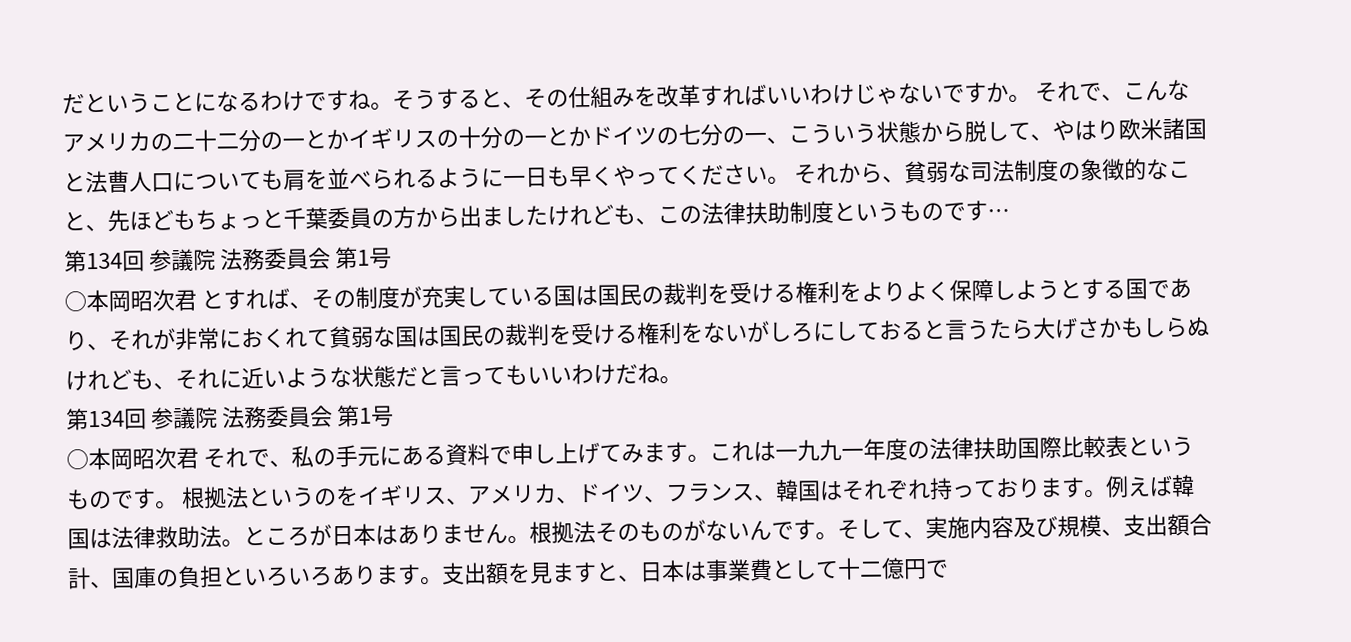だということになるわけですね。そうすると、その仕組みを改革すればいいわけじゃないですか。 それで、こんなアメリカの二十二分の一とかイギリスの十分の一とかドイツの七分の一、こういう状態から脱して、やはり欧米諸国と法曹人口についても肩を並べられるように一日も早くやってください。 それから、貧弱な司法制度の象徴的なこと、先ほどもちょっと千葉委員の方から出ましたけれども、この法律扶助制度というものです…
第134回 参議院 法務委員会 第1号
○本岡昭次君 とすれば、その制度が充実している国は国民の裁判を受ける権利をよりよく保障しようとする国であり、それが非常におくれて貧弱な国は国民の裁判を受ける権利をないがしろにしておると言うたら大げさかもしらぬけれども、それに近いような状態だと言ってもいいわけだね。
第134回 参議院 法務委員会 第1号
○本岡昭次君 それで、私の手元にある資料で申し上げてみます。これは一九九一年度の法律扶助国際比較表というものです。 根拠法というのをイギリス、アメリカ、ドイツ、フランス、韓国はそれぞれ持っております。例えば韓国は法律救助法。ところが日本はありません。根拠法そのものがないんです。そして、実施内容及び規模、支出額合計、国庫の負担といろいろあります。支出額を見ますと、日本は事業費として十二億円で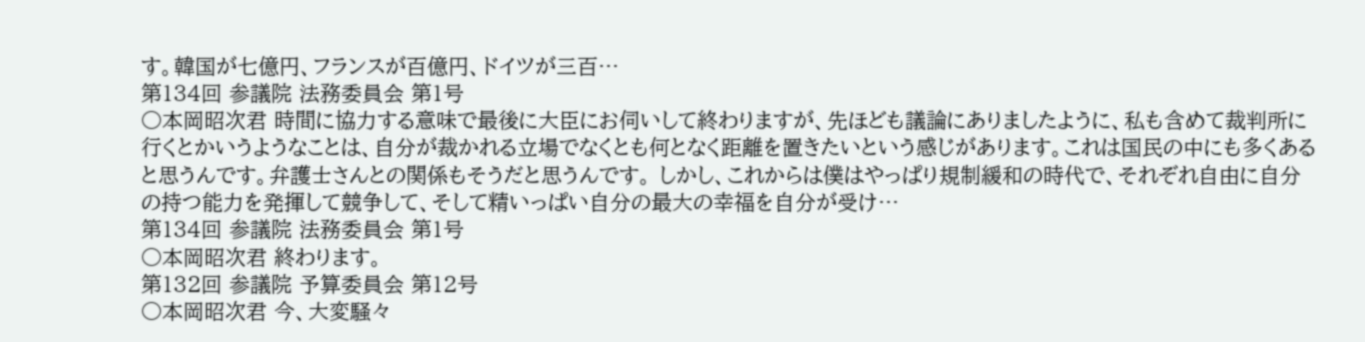す。韓国が七億円、フランスが百億円、ドイツが三百…
第134回 参議院 法務委員会 第1号
○本岡昭次君 時間に協力する意味で最後に大臣にお伺いして終わりますが、先ほども議論にありましたように、私も含めて裁判所に行くとかいうようなことは、自分が裁かれる立場でなくとも何となく距離を置きたいという感じがあります。これは国民の中にも多くあると思うんです。弁護士さんとの関係もそうだと思うんです。 しかし、これからは僕はやっぱり規制緩和の時代で、それぞれ自由に自分の持つ能力を発揮して競争して、そして精いっぱい自分の最大の幸福を自分が受け…
第134回 参議院 法務委員会 第1号
○本岡昭次君 終わります。
第132回 参議院 予算委員会 第12号
○本岡昭次君 今、大変騒々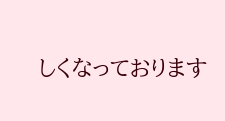しくなっております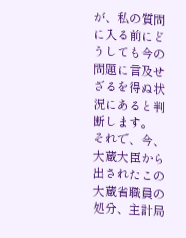が、私の質問に入る前にどうしても今の問題に言及せざるを得ぬ状況にあると判断します。 それで、今、大蔵大臣から出されたこの大蔵省職員の処分、主計局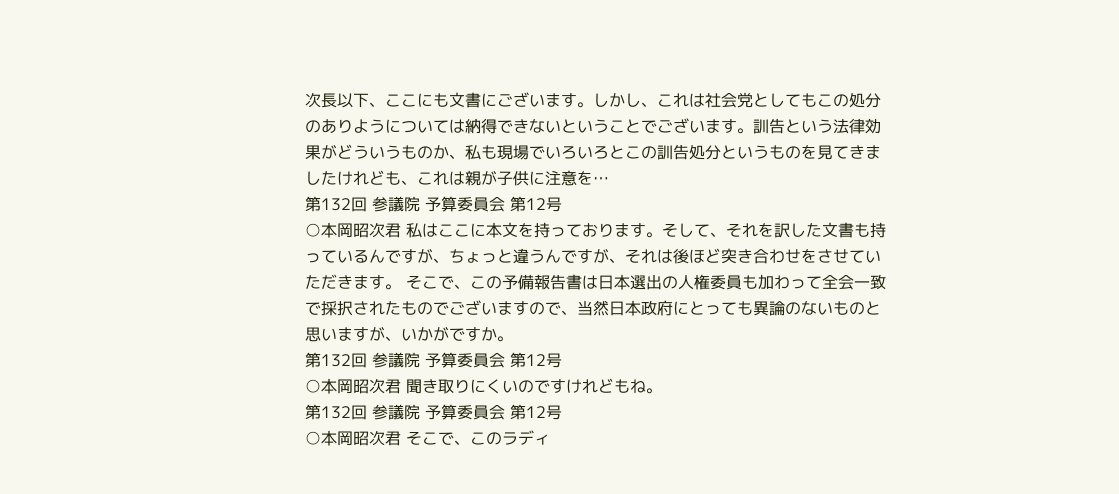次長以下、ここにも文書にございます。しかし、これは社会党としてもこの処分のありようについては納得できないということでございます。訓告という法律効果がどういうものか、私も現場でいろいろとこの訓告処分というものを見てきましたけれども、これは親が子供に注意を…
第132回 参議院 予算委員会 第12号
○本岡昭次君 私はここに本文を持っております。そして、それを訳した文書も持っているんですが、ちょっと違うんですが、それは後ほど突き合わせをさせていただきます。 そこで、この予備報告書は日本選出の人権委員も加わって全会一致で採択されたものでございますので、当然日本政府にとっても異論のないものと思いますが、いかがですか。
第132回 参議院 予算委員会 第12号
○本岡昭次君 聞き取りにくいのですけれどもね。
第132回 参議院 予算委員会 第12号
○本岡昭次君 そこで、このラディ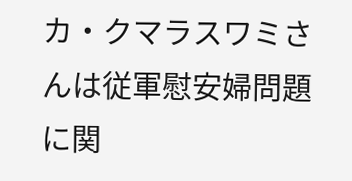カ・クマラスワミさんは従軍慰安婦問題に関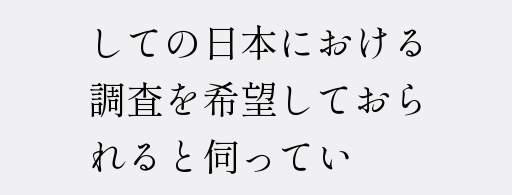しての日本における調査を希望しておられると伺ってい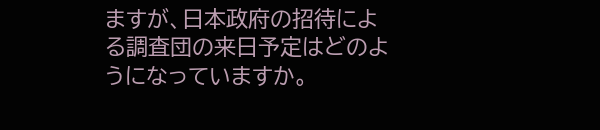ますが、日本政府の招待による調査団の来日予定はどのようになっていますか。